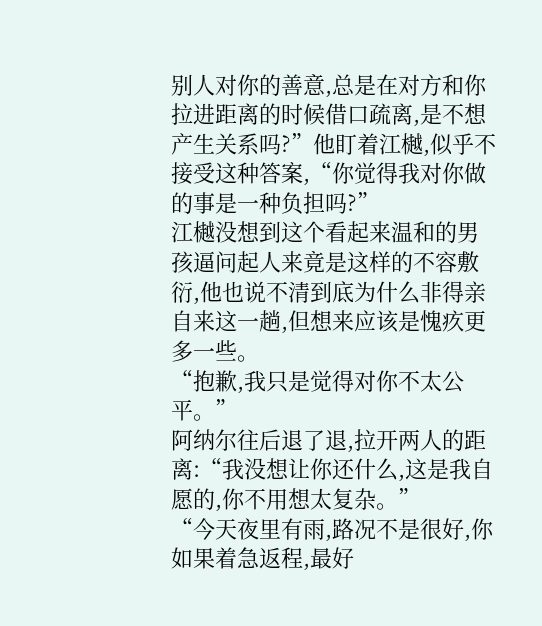别人对你的善意,总是在对方和你拉进距离的时候借口疏离,是不想产生关系吗?”他盯着江樾,似乎不接受这种答案,“你觉得我对你做的事是一种负担吗?”
江樾没想到这个看起来温和的男孩逼问起人来竟是这样的不容敷衍,他也说不清到底为什么非得亲自来这一趟,但想来应该是愧疚更多一些。
“抱歉,我只是觉得对你不太公平。”
阿纳尔往后退了退,拉开两人的距离:“我没想让你还什么,这是我自愿的,你不用想太复杂。”
“今天夜里有雨,路况不是很好,你如果着急返程,最好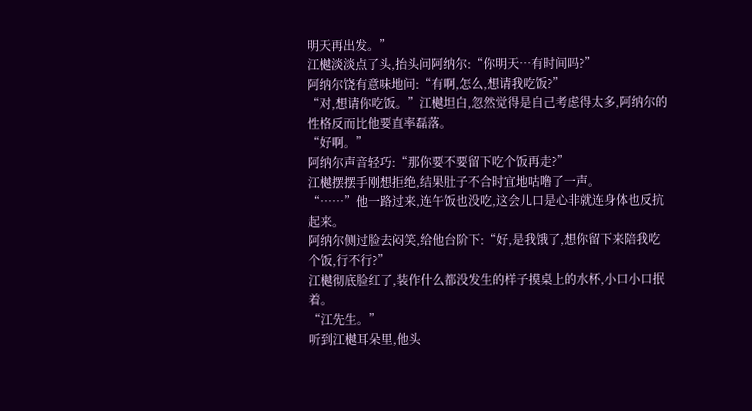明天再出发。”
江樾淡淡点了头,抬头问阿纳尔:“你明天…有时间吗?”
阿纳尔饶有意味地问:“有啊,怎么,想请我吃饭?”
“对,想请你吃饭。”江樾坦白,忽然觉得是自己考虑得太多,阿纳尔的性格反而比他要直率磊落。
“好啊。”
阿纳尔声音轻巧:“那你要不要留下吃个饭再走?”
江樾摆摆手刚想拒绝,结果肚子不合时宜地咕噜了一声。
“……”他一路过来,连午饭也没吃,这会儿口是心非就连身体也反抗起来。
阿纳尔侧过脸去闷笑,给他台阶下:“好,是我饿了,想你留下来陪我吃个饭,行不行?”
江樾彻底脸红了,装作什么都没发生的样子摸桌上的水杯,小口小口抿着。
“江先生。”
听到江樾耳朵里,他头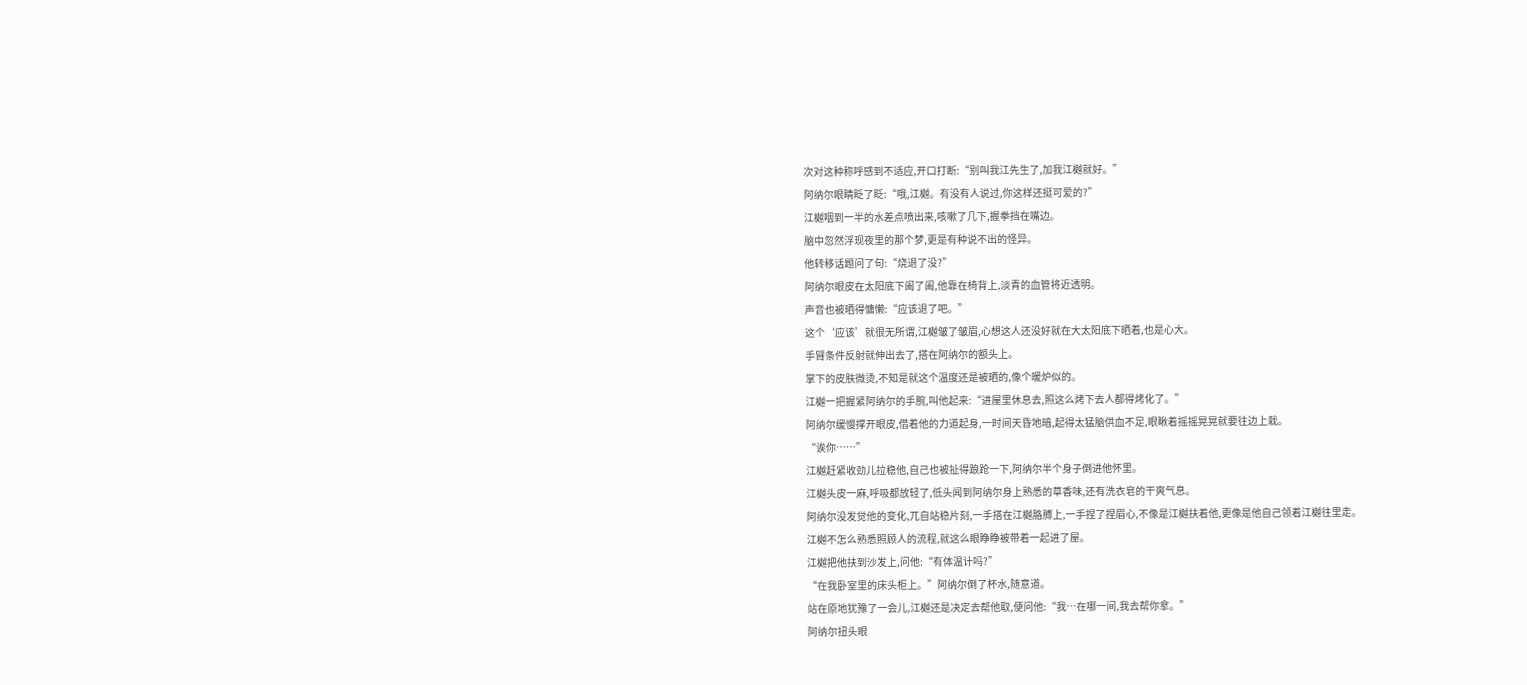次对这种称呼感到不适应,开口打断:“别叫我江先生了,加我江樾就好。”
阿纳尔眼睛眨了眨:“哦,江樾。有没有人说过,你这样还挺可爱的?”
江樾咽到一半的水差点喷出来,咳嗽了几下,握拳挡在嘴边。
脑中忽然浮现夜里的那个梦,更是有种说不出的怪异。
他转移话题问了句:“烧退了没?”
阿纳尔眼皮在太阳底下阖了阖,他靠在椅背上,淡青的血管将近透明。
声音也被晒得慵懒:“应该退了吧。”
这个‘应该’就很无所谓,江樾皱了皱眉,心想这人还没好就在大太阳底下晒着,也是心大。
手臂条件反射就伸出去了,搭在阿纳尔的额头上。
掌下的皮肤微烫,不知是就这个温度还是被晒的,像个暖炉似的。
江樾一把握紧阿纳尔的手腕,叫他起来:“进屋里休息去,照这么烤下去人都得烤化了。”
阿纳尔缓慢撑开眼皮,借着他的力道起身,一时间天昏地暗,起得太猛脑供血不足,眼瞅着摇摇晃晃就要往边上栽。
“诶你……”
江樾赶紧收劲儿拉稳他,自己也被扯得踉跄一下,阿纳尔半个身子倒进他怀里。
江樾头皮一麻,呼吸都放轻了,低头闻到阿纳尔身上熟悉的草香味,还有洗衣皂的干爽气息。
阿纳尔没发觉他的变化,兀自站稳片刻,一手搭在江樾胳膊上,一手捏了捏眉心,不像是江樾扶着他,更像是他自己领着江樾往里走。
江樾不怎么熟悉照顾人的流程,就这么眼睁睁被带着一起进了屋。
江樾把他扶到沙发上,问他:“有体温计吗?”
“在我卧室里的床头柜上。”阿纳尔倒了杯水,随意道。
站在原地犹豫了一会儿,江樾还是决定去帮他取,便问他:“我…在哪一间,我去帮你拿。”
阿纳尔扭头眼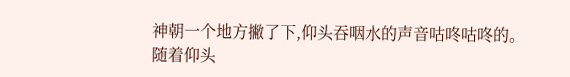神朝一个地方撇了下,仰头吞咽水的声音咕咚咕咚的。
随着仰头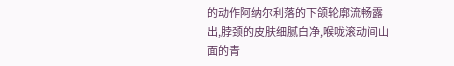的动作阿纳尔利落的下颌轮廓流畅露出,脖颈的皮肤细腻白净,喉咙滚动间山面的青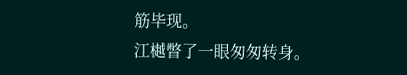筋毕现。
江樾瞥了一眼匆匆转身。